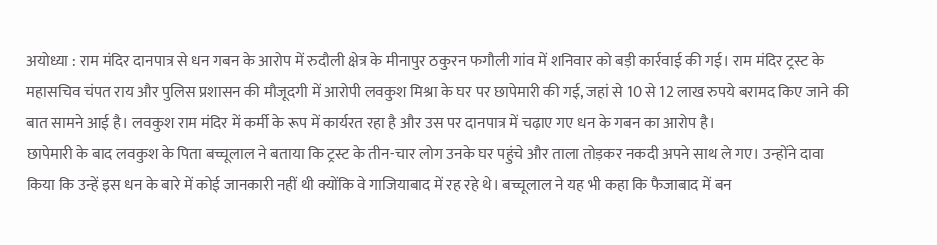अयोध्या : राम मंदिर दानपात्र से धन गबन के आरोप में रुदौली क्षेत्र के मीनापुर ठकुरन फगौली गांव में शनिवार को बड़ी कार्रवाई की गई। राम मंदिर ट्रस्ट के महासचिव चंपत राय और पुलिस प्रशासन की मौजूदगी में आरोपी लवकुश मिश्रा के घर पर छापेमारी की गई, जहां से 10 से 12 लाख रुपये बरामद किए जाने की बात सामने आई है। लवकुश राम मंदिर में कर्मी के रूप में कार्यरत रहा है और उस पर दानपात्र में चढ़ाए गए धन के गबन का आरोप है।
छापेमारी के बाद लवकुश के पिता बच्चूलाल ने बताया कि ट्रस्ट के तीन-चार लोग उनके घर पहुंचे और ताला तोड़कर नकदी अपने साथ ले गए। उन्होंने दावा किया कि उन्हें इस धन के बारे में कोई जानकारी नहीं थी क्योंकि वे गाजियाबाद में रह रहे थे। बच्चूलाल ने यह भी कहा कि फैजाबाद में बन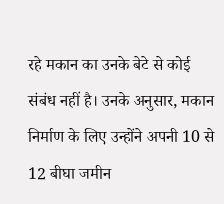रहे मकान का उनके बेटे से कोई संबंध नहीं है। उनके अनुसार, मकान निर्माण के लिए उन्होंने अपनी 10 से 12 बीघा जमीन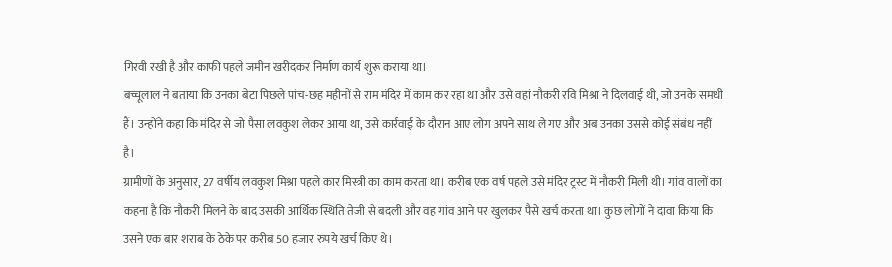गिरवी रखी है और काफी पहले जमीन खरीदकर निर्माण कार्य शुरू कराया था।
बच्चूलाल ने बताया कि उनका बेटा पिछले पांच-छह महीनों से राम मंदिर में काम कर रहा था और उसे वहां नौकरी रवि मिश्रा ने दिलवाई थी, जो उनके समधी हैं। उन्होंने कहा कि मंदिर से जो पैसा लवकुश लेकर आया था, उसे कार्रवाई के दौरान आए लोग अपने साथ ले गए और अब उनका उससे कोई संबंध नहीं है।
ग्रामीणों के अनुसार, 27 वर्षीय लवकुश मिश्रा पहले कार मिस्त्री का काम करता था। करीब एक वर्ष पहले उसे मंदिर ट्रस्ट में नौकरी मिली थी। गांव वालों का कहना है कि नौकरी मिलने के बाद उसकी आर्थिक स्थिति तेजी से बदली और वह गांव आने पर खुलकर पैसे खर्च करता था। कुछ लोगों ने दावा किया कि उसने एक बार शराब के ठेके पर करीब 50 हजार रुपये खर्च किए थे।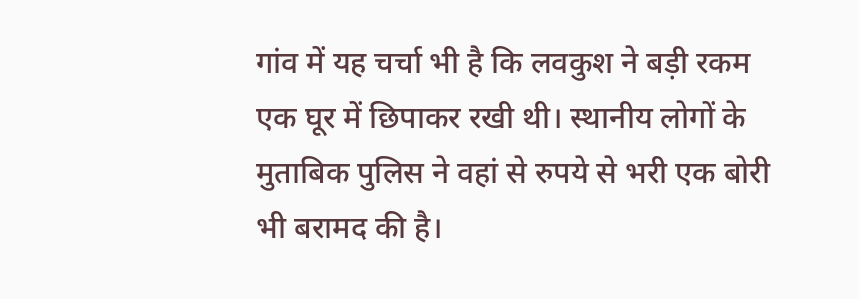गांव में यह चर्चा भी है कि लवकुश ने बड़ी रकम एक घूर में छिपाकर रखी थी। स्थानीय लोगों के मुताबिक पुलिस ने वहां से रुपये से भरी एक बोरी भी बरामद की है।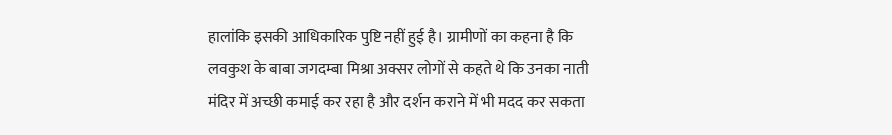हालांकि इसकी आधिकारिक पुष्टि नहीं हुई है। ग्रामीणों का कहना है कि लवकुश के बाबा जगदम्बा मिश्रा अक्सर लोगों से कहते थे कि उनका नाती मंदिर में अच्छी कमाई कर रहा है और दर्शन कराने में भी मदद कर सकता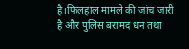है।फिलहाल मामले की जांच जारी है और पुलिस बरामद धन तथा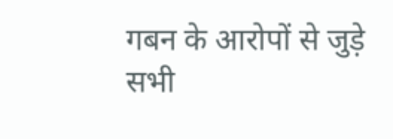गबन के आरोपों से जुड़े सभी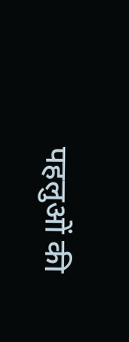पहलुओं की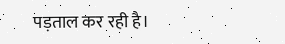पड़ताल कर रही है।